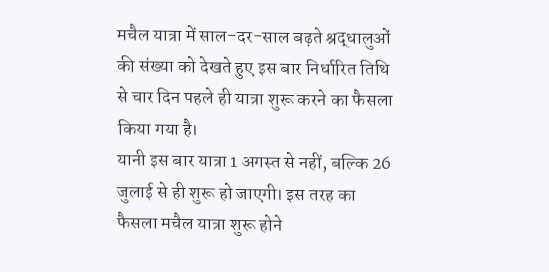मचैल यात्रा में साल-दर-साल बढ़ते श्रद्धालुओं की संख्या को देखते हुए इस बार निर्धारित तिथि से चार दिन पहले ही यात्रा शुरू करने का फैसला किया गया है।
यानी इस बार यात्रा 1 अगस्त से नहीं, बल्कि 26 जुलाई से ही शुरू हो जाएगी। इस तरह का फैसला मचैल यात्रा शुरू होने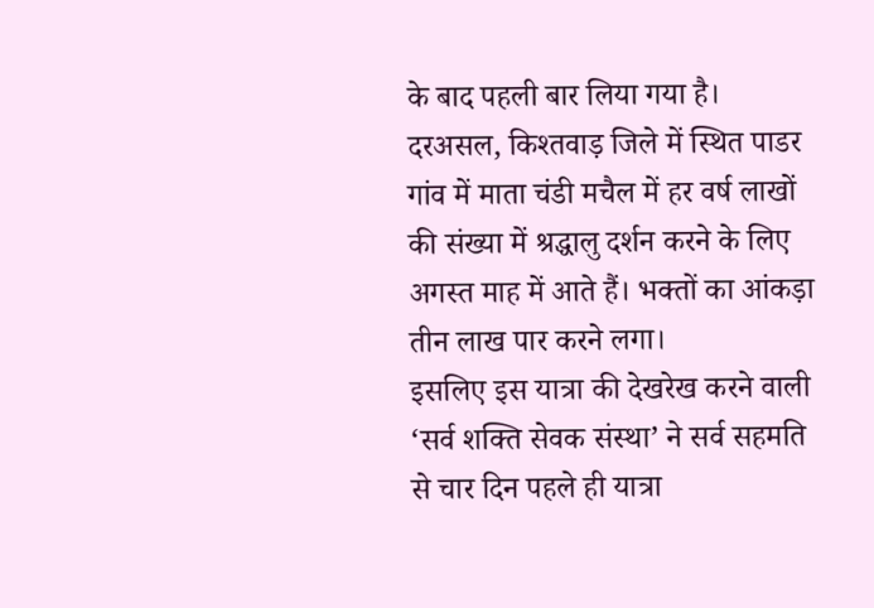के बाद पहली बार लिया गया है।
दरअसल, किश्तवाड़ जिले में स्थित पाडर गांव में माता चंडी मचैल में हर वर्ष लाखों की संख्या में श्रद्धालु दर्शन करने के लिए अगस्त माह में आते हैं। भक्तों का आंकड़ा तीन लाख पार करने लगा।
इसलिए इस यात्रा की देखरेख करने वाली ‘सर्व शक्ति सेवक संस्था’ ने सर्व सहमति से चार दिन पहले ही यात्रा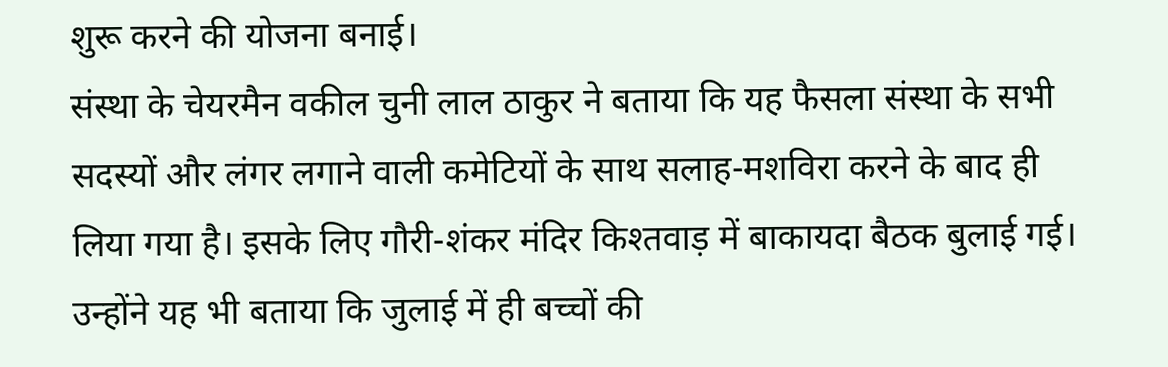शुरू करने की योजना बनाई।
संस्था के चेयरमैन वकील चुनी लाल ठाकुर ने बताया कि यह फैसला संस्था के सभी सदस्यों और लंगर लगाने वाली कमेटियों के साथ सलाह-मशविरा करने के बाद ही लिया गया है। इसके लिए गौरी-शंकर मंदिर किश्तवाड़ में बाकायदा बैठक बुलाई गई।
उन्होंने यह भी बताया कि जुलाई में ही बच्चों की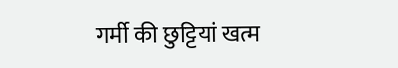गर्मी की छुट्टियां खत्म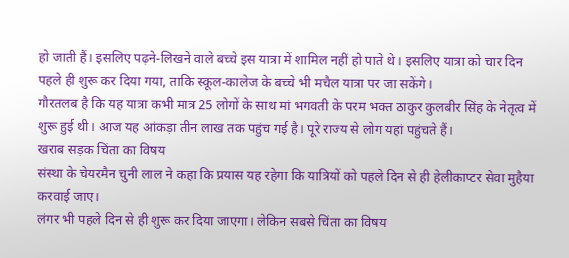हो जाती हैं। इसलिए पढ़ने-लिखने वाले बच्चे इस यात्रा में शामिल नहीं हो पाते थे। इसलिए यात्रा को चार दिन पहले ही शुरू कर दिया गया, ताकि स्कूल-कालेज के बच्चे भी मचैल यात्रा पर जा सकेंगे।
गौरतलब है कि यह यात्रा कभी मात्र 25 लोगों के साथ मां भगवती के परम भक्त ठाकुर कुलबीर सिंह के नेतृत्व में शुरू हुई थी। आज यह आंकड़ा तीन लाख तक पहुंच गई है। पूरे राज्य से लोग यहां पहुंचते हैं।
खराब सड़क चिंता का विषय
संस्था के चेयरमैन चुनी लाल ने कहा कि प्रयास यह रहेगा कि यात्रियों को पहले दिन से ही हेलीकाप्टर सेवा मुहैया करवाई जाए।
लंगर भी पहले दिन से ही शुरू कर दिया जाएगा। लेकिन सबसे चिंता का विषय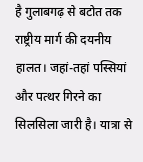है गुलाबगढ़ से बटोत तक राष्ट्रीय मार्ग की दयनीय हालत। जहां-तहां पस्सियां और पत्थर गिरने का सिलसिला जारी है। यात्रा से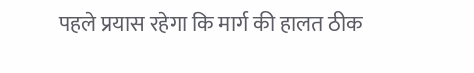पहले प्रयास रहेगा कि मार्ग की हालत ठीक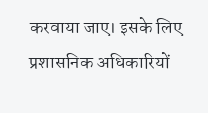करवाया जाए। इसके लिए प्रशासनिक अधिकारियों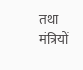तथा मंत्रियों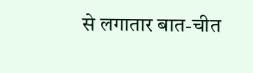से लगातार बात-चीत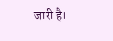जारी है।